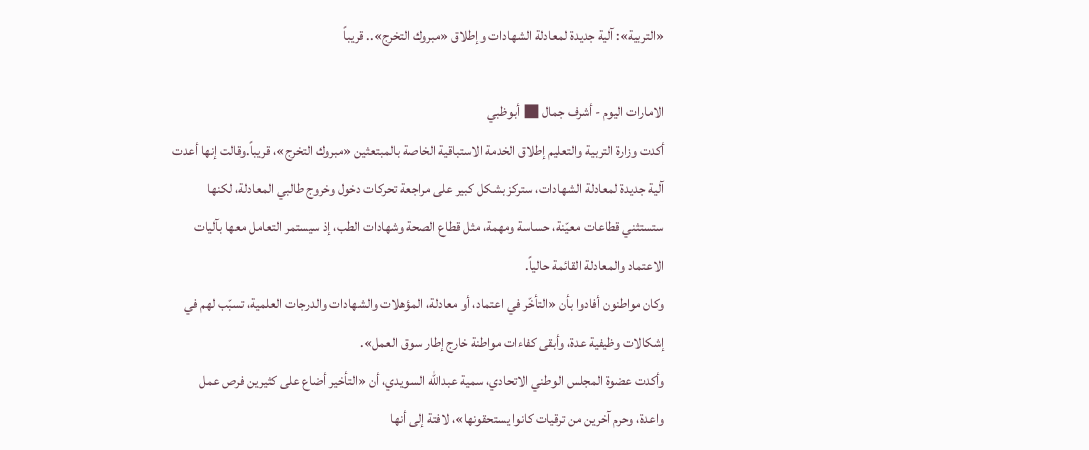«التربية»: آلية جديدة لمعادلة الشهادات وإطلاق «مبروك التخرج».. قريباً

الامارات اليوم - أشرف جمال ■ أبوظبي
أكدت وزارة التربية والتعليم إطلاق الخدمة الاستباقية الخاصة بالمبتعثين «مبروك التخرج»، قريباً.وقالت إنها أعدت آلية جديدة لمعادلة الشهادات، ستركز بشكل كبير على مراجعة تحركات دخول وخروج طالبي المعادلة، لكنها ستستثني قطاعات معيّنة، حساسة ومهمة، مثل قطاع الصحة وشهادات الطب، إذ سيستمر التعامل معها بآليات الاعتماد والمعادلة القائمة حالياً.
وكان مواطنون أفادوا بأن «التأخّر في اعتماد، أو معادلة، المؤهلات والشهادات والدرجات العلمية، تسبّب لهم في إشكالات وظيفية عدة، وأبقى كفاءات مواطنة خارج إطار سوق العمل».
وأكدت عضوة المجلس الوطني الاتحادي، سمية عبدالله السويدي، أن «التأخير أضاع على كثيرين فرص عمل واعدة، وحرم آخرين من ترقيات كانوا يستحقونها»، لافتة إلى أنها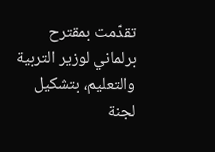تقدّمت بمقترح برلماني لوزير التربية والتعليم، بتشكيل لجنة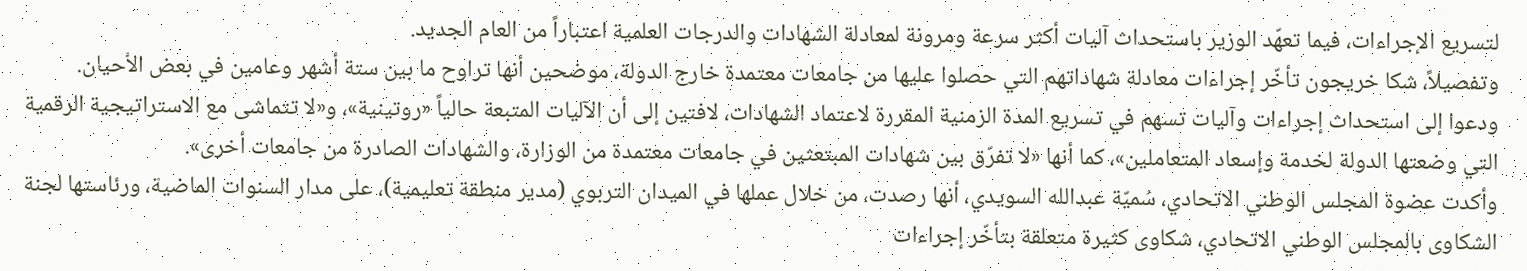لتسريع الإجراءات، فيما تعهّد الوزير باستحداث آليات أكثر سرعة ومرونة لمعادلة الشهادات والدرجات العلمية اعتباراً من العام الجديد.
وتفصيلاً، شكا خريجون تأخّر إجراءات معادلة شهاداتهم التي حصلوا عليها من جامعات معتمدة خارج الدولة، موضحين أنها تراوح ما بين ستة أشهر وعامين في بعض الأحيان.
ودعوا إلى استحداث إجراءات وآليات تسهم في تسريع المدة الزمنية المقررة لاعتماد الشهادات، لافتين إلى أن الآليات المتبعة حالياً «روتينية»، و«لا تتماشى مع الاستراتيجية الرقمية التي وضعتها الدولة لخدمة وإسعاد المتعاملين»، كما أنها «لا تفرّق بين شهادات المبتعثين في جامعات معتمدة من الوزارة، والشهادات الصادرة من جامعات أخرى».
وأكدت عضوة المجلس الوطني الاتحادي، سُميّة عبدالله السويدي، أنها رصدت، من خلال عملها في الميدان التربوي (مدير منطقة تعليمية)، على مدار السنوات الماضية، ورئاستها لجنة الشكاوى بالمجلس الوطني الاتحادي، شكاوى كثيرة متعلقة بتأخّر إجراءات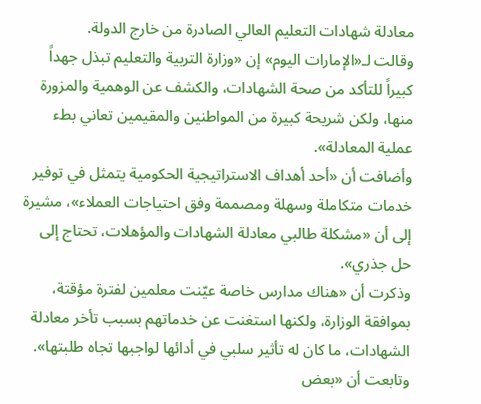معادلة شهادات التعليم العالي الصادرة من خارج الدولة.
وقالت لـ«الإمارات اليوم» إن «وزارة التربية والتعليم تبذل جهداً كبيراً للتأكد من صحة الشهادات، والكشف عن الوهمية والمزورة منها، ولكن شريحة كبيرة من المواطنين والمقيمين تعاني بطء عملية المعادلة».
وأضافت أن «أحد أهداف الاستراتيجية الحكومية يتمثل في توفير خدمات متكاملة وسهلة ومصممة وفق احتياجات العملاء»، مشيرة إلى أن «مشكلة طالبي معادلة الشهادات والمؤهلات، تحتاج إلى حل جذري».
وذكرت أن «هناك مدارس خاصة عيّنت معلمين لفترة مؤقتة، بموافقة الوزارة، ولكنها استغنت عن خدماتهم بسبب تأخر معادلة الشهادات، ما كان له تأثير سلبي في أدائها لواجبها تجاه طلبتها».
وتابعت أن «بعض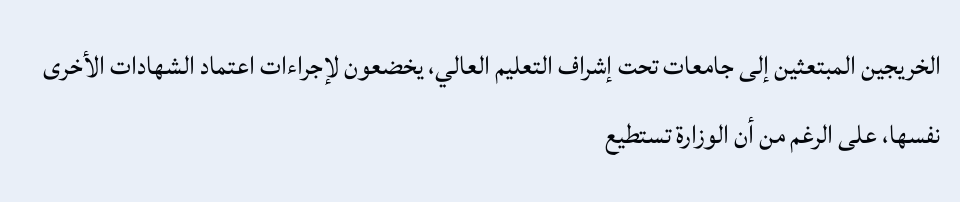الخريجين المبتعثين إلى جامعات تحت إشراف التعليم العالي، يخضعون لإجراءات اعتماد الشهادات الأخرى نفسها، على الرغم من أن الوزارة تستطيع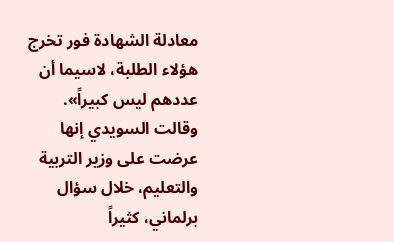معادلة الشهادة فور تخرج هؤلاء الطلبة، لاسيما أن عددهم ليس كبيراً».
وقالت السويدي إنها عرضت على وزير التربية والتعليم، خلال سؤال برلماني، كثيراً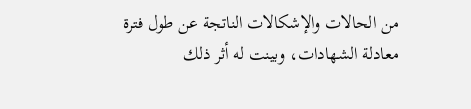من الحالات والإشكالات الناتجة عن طول فترة معادلة الشهادات، وبينت له أثر ذلك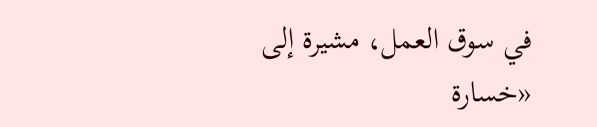في سوق العمل، مشيرة إلى «خسارة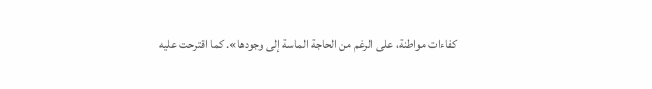كفاءات مواطنة، على الرغم من الحاجة الماسة إلى وجودها». كما اقترحت عليه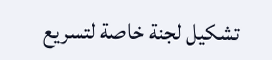تشكيل لجنة خاصة لتسريع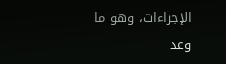الإجراءات، وهو ما وعد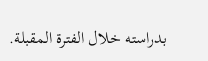بدراسته خلال الفترة المقبلة.